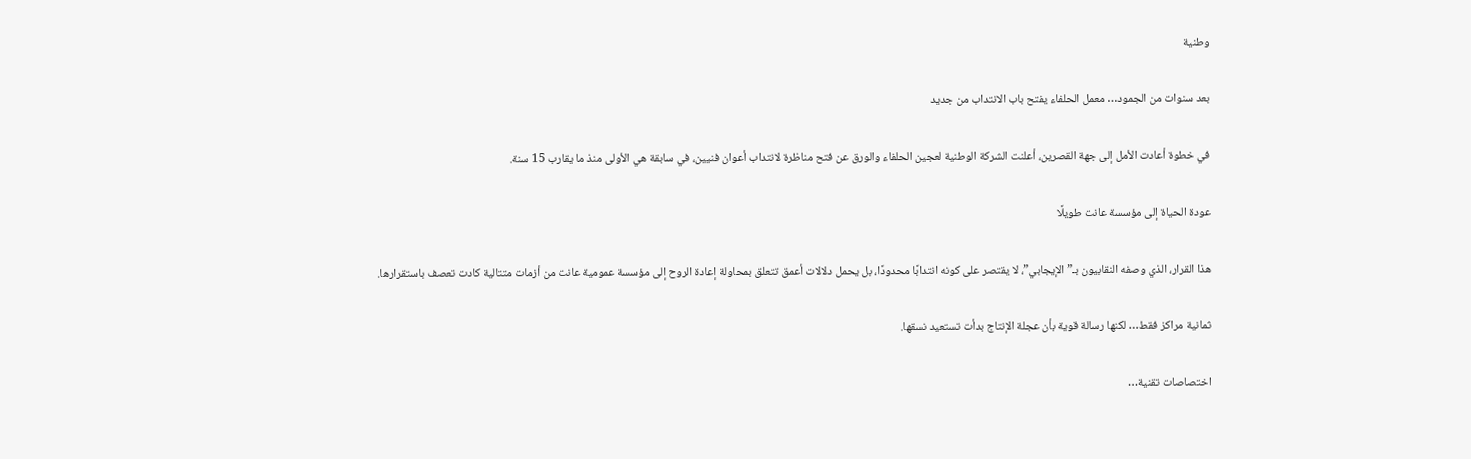وطنية

بعد سنوات من الجمود… معمل الحلفاء يفتح باب الانتداب من جديد

في خطوة أعادت الأمل إلى جهة القصرين، أعلنت الشركة الوطنية لعجين الحلفاء والورق عن فتح مناظرة لانتداب أعوان فنيين، في سابقة هي الأولى منذ ما يقارب 15 سنة.

عودة الحياة إلى مؤسسة عانت طويلًا

هذا القرار، الذي وصفه النقابيون بـ”الإيجابي”، لا يقتصر على كونه انتدابًا محدودًا، بل يحمل دلالات أعمق تتعلق بمحاولة إعادة الروح إلى مؤسسة عمومية عانت من أزمات متتالية كادت تعصف باستقرارها.

ثمانية مراكز فقط… لكنها رسالة قوية بأن عجلة الإنتاج بدأت تستعيد نسقها.

اختصاصات تقنية…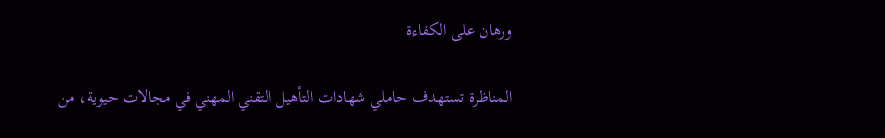ورهان على الكفاءة

المناظرة تستهدف حاملي شهادات التأهيل التقني المهني في مجالات حيوية، من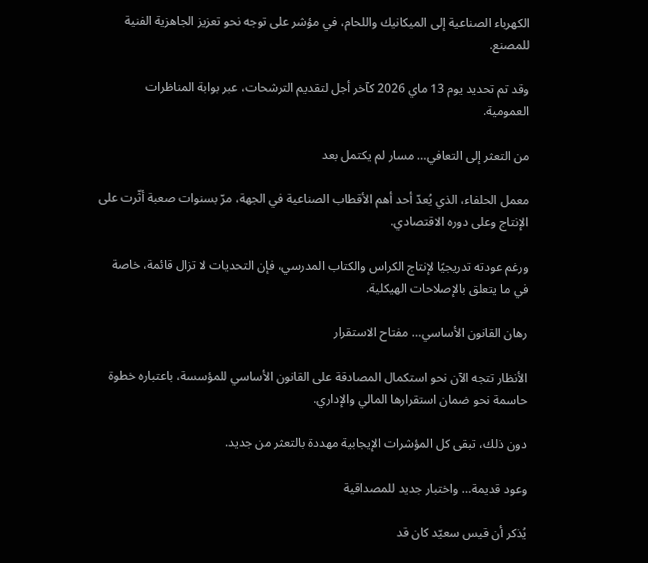الكهرباء الصناعية إلى الميكانيك واللحام، في مؤشر على توجه نحو تعزيز الجاهزية الفنية للمصنع.

وقد تم تحديد يوم 13 ماي 2026 كآخر أجل لتقديم الترشحات، عبر بوابة المناظرات العمومية.

من التعثر إلى التعافي… مسار لم يكتمل بعد

معمل الحلفاء، الذي يُعدّ أحد أهم الأقطاب الصناعية في الجهة، مرّ بسنوات صعبة أثّرت على الإنتاج وعلى دوره الاقتصادي.

ورغم عودته تدريجيًا لإنتاج الكراس والكتاب المدرسي، فإن التحديات لا تزال قائمة، خاصة في ما يتعلق بالإصلاحات الهيكلية.

رهان القانون الأساسي… مفتاح الاستقرار

الأنظار تتجه الآن نحو استكمال المصادقة على القانون الأساسي للمؤسسة، باعتباره خطوة حاسمة نحو ضمان استقرارها المالي والإداري.

دون ذلك، تبقى كل المؤشرات الإيجابية مهددة بالتعثر من جديد.

وعود قديمة… واختبار جديد للمصداقية

يُذكر أن قيس سعيّد كان قد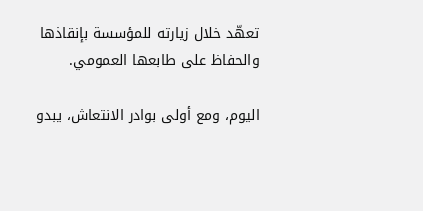تعهّد خلال زيارته للمؤسسة بإنقاذها والحفاظ على طابعها العمومي.

اليوم، ومع أولى بوادر الانتعاش، يبدو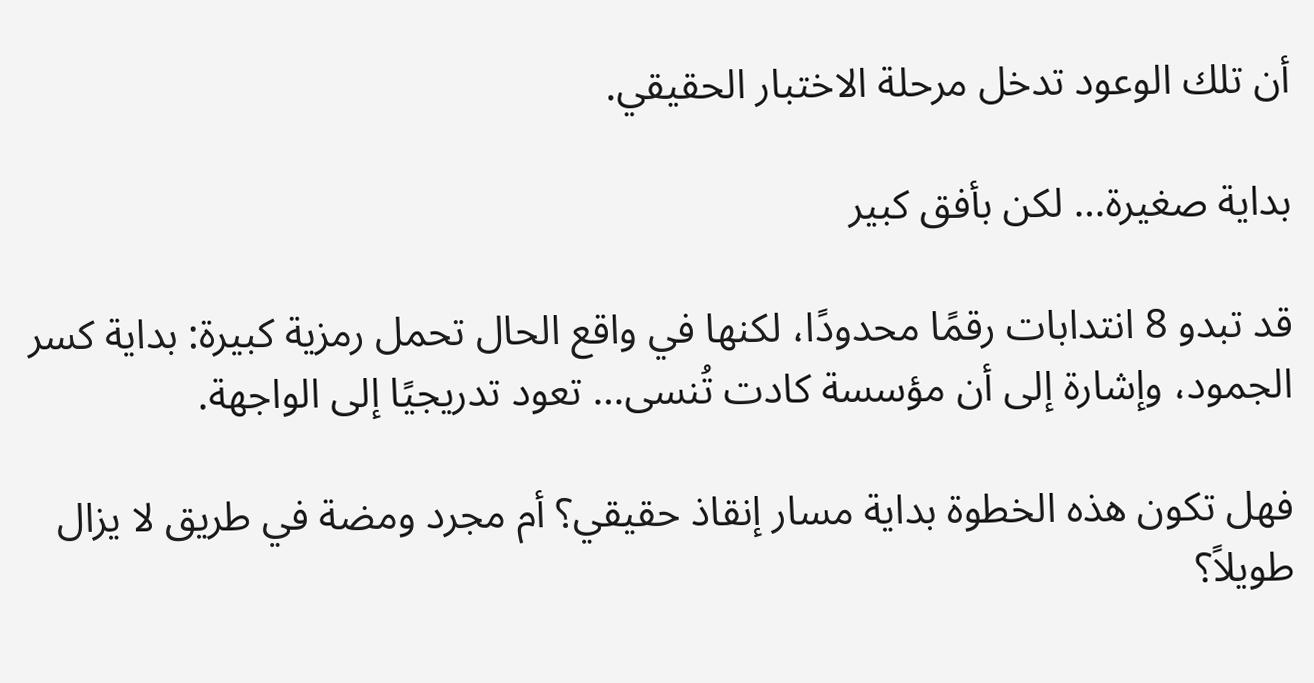أن تلك الوعود تدخل مرحلة الاختبار الحقيقي.

بداية صغيرة… لكن بأفق كبير

قد تبدو 8 انتدابات رقمًا محدودًا، لكنها في واقع الحال تحمل رمزية كبيرة: بداية كسر الجمود، وإشارة إلى أن مؤسسة كادت تُنسى… تعود تدريجيًا إلى الواجهة.

فهل تكون هذه الخطوة بداية مسار إنقاذ حقيقي؟ أم مجرد ومضة في طريق لا يزال طويلاً؟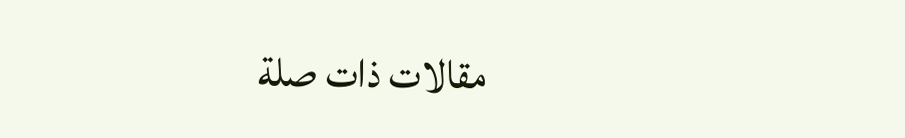مقالات ذات صلة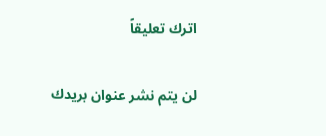اترك تعليقاً

لن يتم نشر عنوان بريدك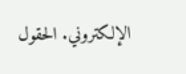الإلكتروني. الحقول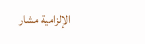الإلزامية مشار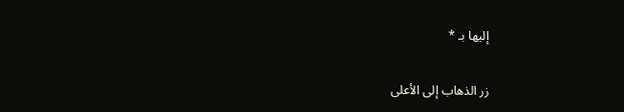إليها بـ *

زر الذهاب إلى الأعلى